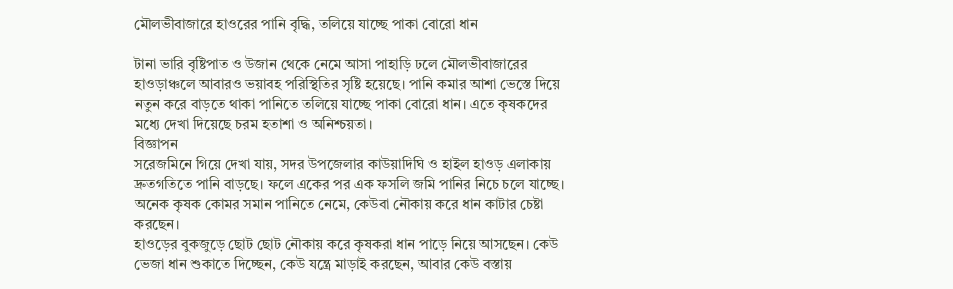মৌলভীবাজারে হাওরের পানি বৃদ্ধি, তলিয়ে যাচ্ছে পাকা বোরো ধান

টানা ভারি বৃষ্টিপাত ও উজান থেকে নেমে আসা পাহাড়ি ঢলে মৌলভীবাজারের হাওড়াঞ্চলে আবারও ভয়াবহ পরিস্থিতির সৃষ্টি হয়েছে। পানি কমার আশা ভেস্তে দিয়ে নতুন করে বাড়তে থাকা পানিতে তলিয়ে যাচ্ছে পাকা বোরো ধান। এতে কৃষকদের মধ্যে দেখা দিয়েছে চরম হতাশা ও অনিশ্চয়তা।
বিজ্ঞাপন
সরেজমিনে গিয়ে দেখা যায়, সদর উপজেলার কাউয়াদিঘি ও হাইল হাওড় এলাকায় দ্রুতগতিতে পানি বাড়ছে। ফলে একের পর এক ফসলি জমি পানির নিচে চলে যাচ্ছে। অনেক কৃষক কোমর সমান পানিতে নেমে, কেউবা নৌকায় করে ধান কাটার চেষ্টা করছেন।
হাওড়ের বুকজুড়ে ছোট ছোট নৌকায় করে কৃষকরা ধান পাড়ে নিয়ে আসছেন। কেউ ভেজা ধান শুকাতে দিচ্ছেন, কেউ যন্ত্রে মাড়াই করছেন, আবার কেউ বস্তায়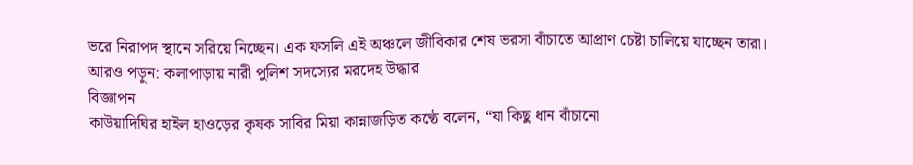ভরে নিরাপদ স্থানে সরিয়ে নিচ্ছেন। এক ফসলি এই অঞ্চলে জীবিকার শেষ ভরসা বাঁচাতে আপ্রাণ চেষ্টা চালিয়ে যাচ্ছেন তারা।
আরও পড়ুন: কলাপাড়ায় নারী পুলিশ সদস্যের মরদেহ উদ্ধার
বিজ্ঞাপন
কাউয়াদিঘির হাইল হাওড়ের কৃষক সাবির মিয়া কান্নাজড়িত কণ্ঠে বলেন, “যা কিছু ধান বাঁচানো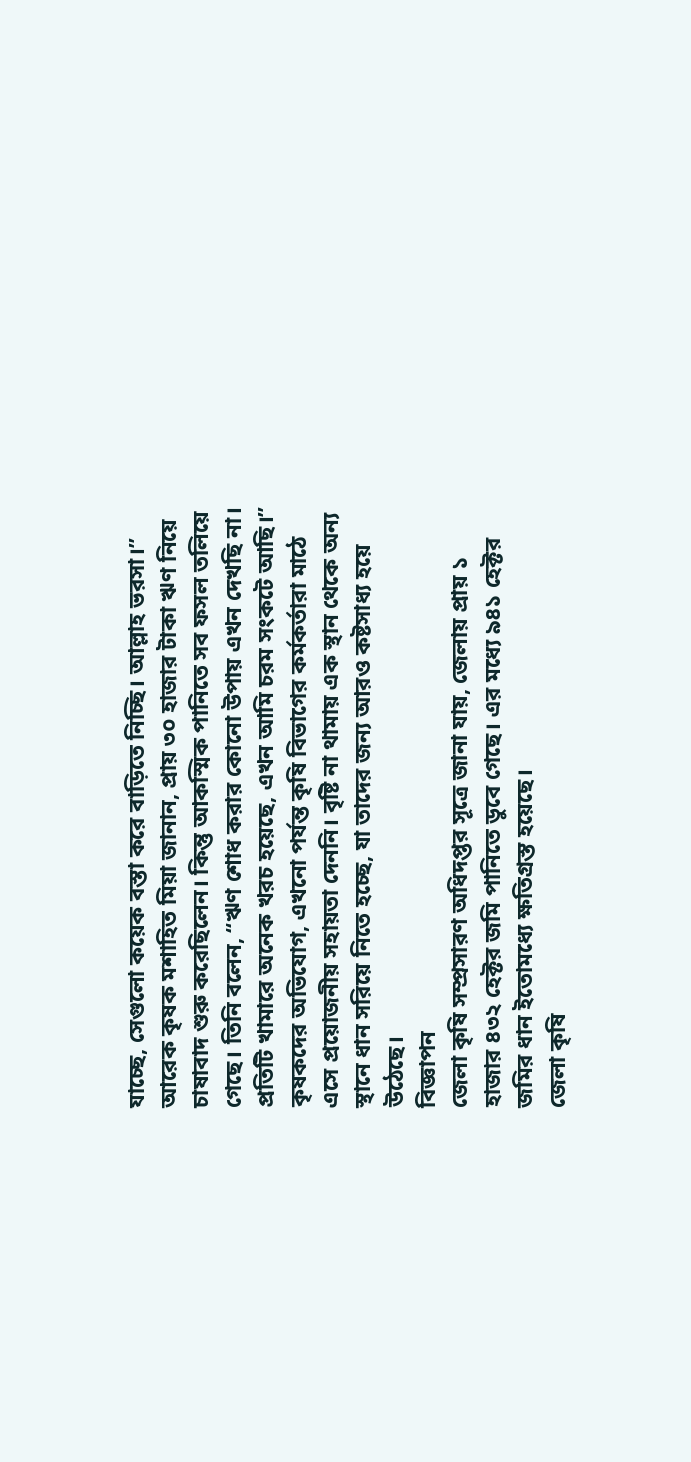যাচ্ছে, সেগুলো কয়েক বস্তা করে বাড়িতে নিচ্ছি। আল্লাহ ভরসা।”
আরেক কৃষক মশাহিত মিয়া জানান, প্রায় ৩০ হাজার টাকা ঋণ নিয়ে চাষাবাদ শুরু করেছিলেন। কিন্তু আকস্মিক পানিতে সব ফসল তলিয়ে গেছে। তিনি বলেন, “ঋণ শোধ করার কোনো উপায় এখন দেখছি না। প্রতিটি খামারে অনেক খরচ হয়েছে, এখন আমি চরম সংকটে আছি।”
কৃষকদের অভিযোগ, এখনো পর্যন্ত কৃষি বিভাগের কর্মকর্তারা মাঠে এসে প্রয়োজনীয় সহায়তা দেননি। বৃষ্টি না থামায় এক স্থান থেকে অন্য স্থানে ধান সরিয়ে নিতে হচ্ছে, যা তাদের জন্য আরও কষ্টসাধ্য হয়ে উঠেছে।
বিজ্ঞাপন
জেলা কৃষি সম্প্রসারণ অধিদপ্তর সূত্রে জানা যায়, জেলায় প্রায় ১ হাজার ৪৩২ হেক্টর জমি পানিতে ডুবে গেছে। এর মধ্যে ৯৪১ হেক্টর জমির ধান ইতোমধ্যে ক্ষতিগ্রস্ত হয়েছে।
জেলা কৃষি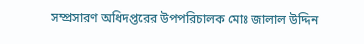সম্প্রসারণ অধিদপ্তরের উপপরিচালক মোঃ জালাল উদ্দিন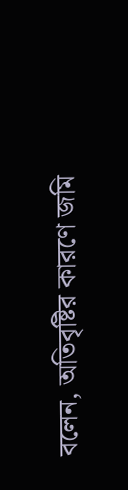বলেন, অতিবৃষ্টির কারণে জমি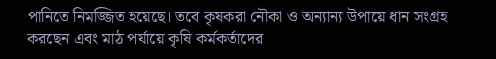পানিতে নিমজ্জিত হয়েছে। তবে কৃষকরা নৌকা ও অন্যান্য উপায়ে ধান সংগ্রহ করছেন এবং মাঠ পর্যায়ে কৃষি কর্মকর্তাদের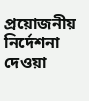প্রয়োজনীয় নির্দেশনা দেওয়া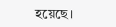হয়েছে।